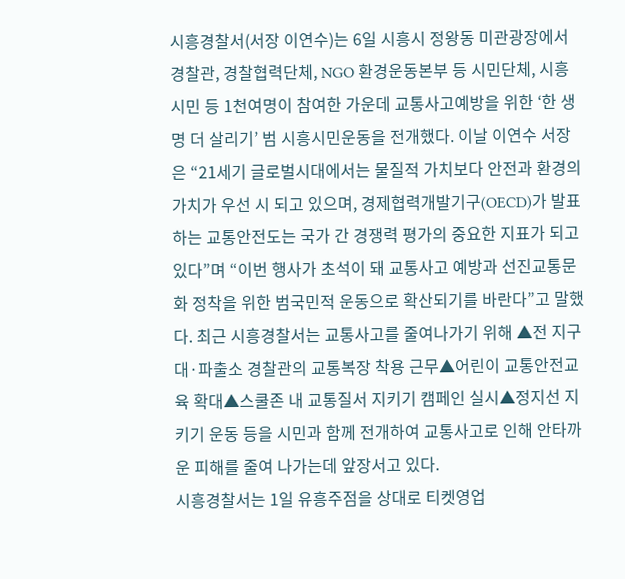시흥경찰서(서장 이연수)는 6일 시흥시 정왕동 미관광장에서 경찰관, 경찰협력단체, NGO 환경운동본부 등 시민단체, 시흥시민 등 1천여명이 참여한 가운데 교통사고예방을 위한 ‘한 생명 더 살리기’ 범 시흥시민운동을 전개했다. 이날 이연수 서장은 “21세기 글로벌시대에서는 물질적 가치보다 안전과 환경의 가치가 우선 시 되고 있으며, 경제협력개발기구(OECD)가 발표하는 교통안전도는 국가 간 경쟁력 평가의 중요한 지표가 되고 있다”며 “이번 행사가 초석이 돼 교통사고 예방과 선진교통문화 정착을 위한 범국민적 운동으로 확산되기를 바란다”고 말했다. 최근 시흥경찰서는 교통사고를 줄여나가기 위해 ▲전 지구대·파출소 경찰관의 교통복장 착용 근무▲어린이 교통안전교육 확대▲스쿨존 내 교통질서 지키기 캠페인 실시▲정지선 지키기 운동 등을 시민과 함께 전개하여 교통사고로 인해 안타까운 피해를 줄여 나가는데 앞장서고 있다.
시흥경찰서는 1일 유흥주점을 상대로 티켓영업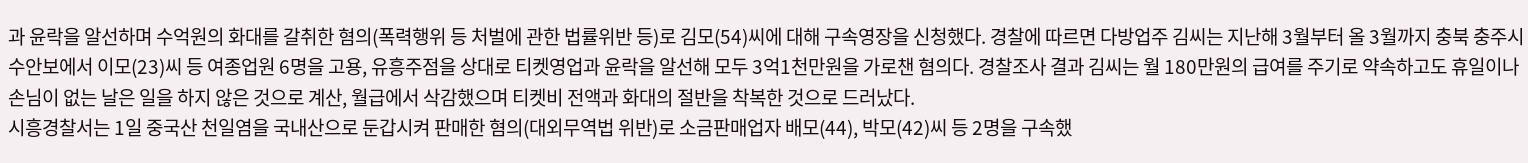과 윤락을 알선하며 수억원의 화대를 갈취한 혐의(폭력행위 등 처벌에 관한 법률위반 등)로 김모(54)씨에 대해 구속영장을 신청했다. 경찰에 따르면 다방업주 김씨는 지난해 3월부터 올 3월까지 충북 충주시 수안보에서 이모(23)씨 등 여종업원 6명을 고용, 유흥주점을 상대로 티켓영업과 윤락을 알선해 모두 3억1천만원을 가로챈 혐의다. 경찰조사 결과 김씨는 월 180만원의 급여를 주기로 약속하고도 휴일이나 손님이 없는 날은 일을 하지 않은 것으로 계산, 월급에서 삭감했으며 티켓비 전액과 화대의 절반을 착복한 것으로 드러났다.
시흥경찰서는 1일 중국산 천일염을 국내산으로 둔갑시켜 판매한 혐의(대외무역법 위반)로 소금판매업자 배모(44), 박모(42)씨 등 2명을 구속했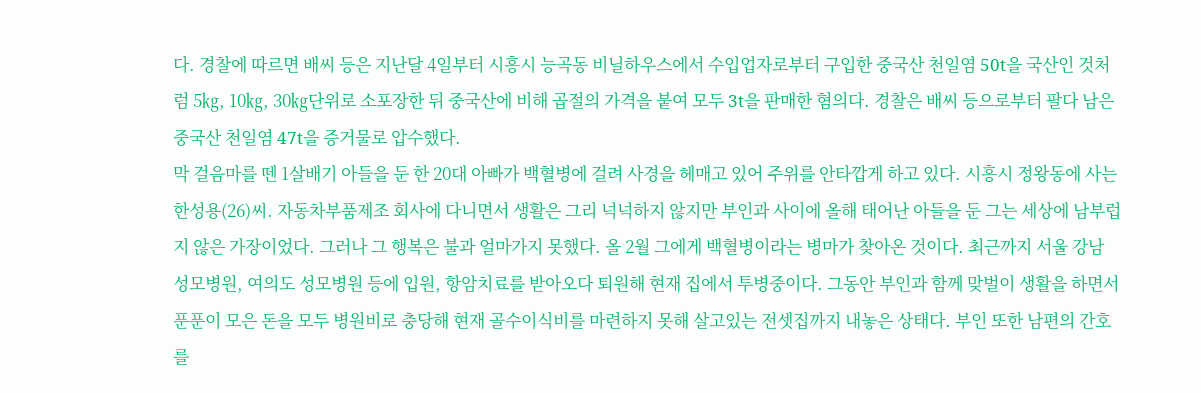다. 경찰에 따르면 배씨 등은 지난달 4일부터 시흥시 능곡동 비닐하우스에서 수입업자로부터 구입한 중국산 천일염 50t을 국산인 것처럼 5㎏, 10㎏, 30㎏단위로 소포장한 뒤 중국산에 비해 곱절의 가격을 붙여 모두 3t을 판매한 혐의다. 경찰은 배씨 등으로부터 팔다 남은 중국산 천일염 47t을 증거물로 압수했다.
막 걸음마를 뗀 1살배기 아들을 둔 한 20대 아빠가 백혈병에 걸려 사경을 헤매고 있어 주위를 안타깝게 하고 있다. 시흥시 정왕동에 사는 한성용(26)씨. 자동차부품제조 회사에 다니면서 생활은 그리 넉넉하지 않지만 부인과 사이에 올해 태어난 아들을 둔 그는 세상에 남부럽지 않은 가장이었다. 그러나 그 행복은 불과 얼마가지 못했다. 올 2월 그에게 백혈병이라는 병마가 찾아온 것이다. 최근까지 서울 강남 성모병원, 여의도 성모병원 등에 입원, 항암치료를 받아오다 퇴원해 현재 집에서 투병중이다. 그동안 부인과 함께 맞벌이 생활을 하면서 푼푼이 모은 돈을 모두 병원비로 충당해 현재 골수이식비를 마련하지 못해 살고있는 전셋집까지 내놓은 상태다. 부인 또한 남편의 간호를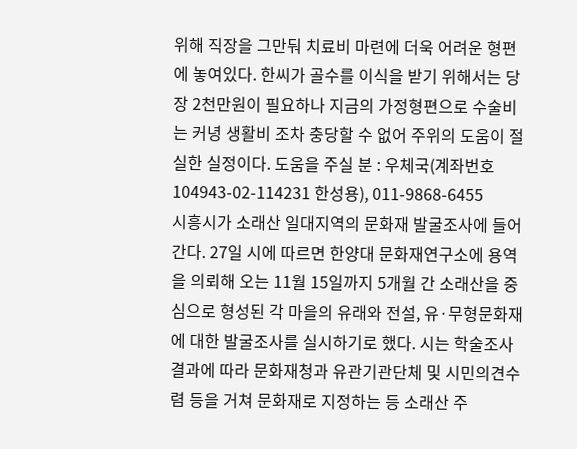위해 직장을 그만둬 치료비 마련에 더욱 어려운 형편에 놓여있다. 한씨가 골수를 이식을 받기 위해서는 당장 2천만원이 필요하나 지금의 가정형편으로 수술비는 커녕 생활비 조차 충당할 수 없어 주위의 도움이 절실한 실정이다. 도움을 주실 분 : 우체국(계좌번호 104943-02-114231 한성용), 011-9868-6455
시흥시가 소래산 일대지역의 문화재 발굴조사에 들어간다. 27일 시에 따르면 한양대 문화재연구소에 용역을 의뢰해 오는 11월 15일까지 5개월 간 소래산을 중심으로 형성된 각 마을의 유래와 전설, 유·무형문화재에 대한 발굴조사를 실시하기로 했다. 시는 학술조사결과에 따라 문화재청과 유관기관단체 및 시민의견수렴 등을 거쳐 문화재로 지정하는 등 소래산 주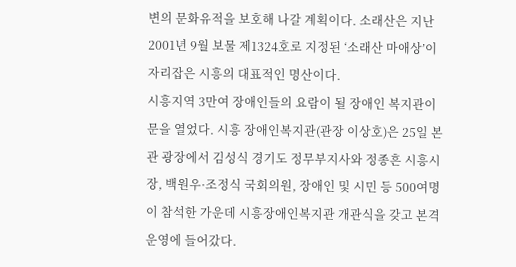변의 문화유적을 보호해 나갈 계획이다. 소래산은 지난 2001년 9월 보물 제1324호로 지정된 ‘소래산 마애상’이 자리잡은 시흥의 대표적인 명산이다.
시흥지역 3만여 장애인들의 요람이 될 장애인 복지관이 문을 열었다. 시흥 장애인복지관(관장 이상호)은 25일 본관 광장에서 김성식 경기도 정무부지사와 정종흔 시흥시장, 백원우·조정식 국회의원, 장애인 및 시민 등 500여명이 참석한 가운데 시흥장애인복지관 개관식을 갖고 본격운영에 들어갔다.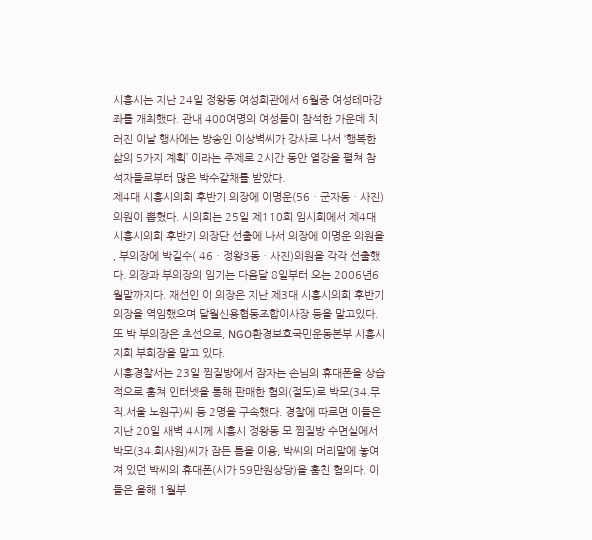시흥시는 지난 24일 정왕동 여성회관에서 6월중 여성테마강좌를 개최했다. 관내 400여명의 여성들이 참석한 가운데 치러진 이날 행사에는 방송인 이상벽씨가 강사로 나서 ‘행복한 삶의 5가지 계획’ 이라는 주제로 2시간 동안 열강을 펼쳐 참석자들로부터 많은 박수갈채를 받았다.
제4대 시흥시의회 후반기 의장에 이명운(56ㆍ군자동ㆍ사진) 의원이 뽑혔다. 시의회는 25일 제110회 임시회에서 제4대 시흥시의회 후반기 의장단 선출에 나서 의장에 이명운 의원을 , 부의장에 박길수( 46ㆍ정왕3동ㆍ사진)의원을 각각 선출했다. 의장과 부의장의 임기는 다음달 8일부터 오는 2006년6월말까지다. 재선인 이 의장은 지난 제3대 시흥시의회 후반기 의장을 역임했으며 달월신용협동조합이사장 등을 맡고있다. 또 박 부의장은 초선으로, NGO환경보호국민운동본부 시흥시지회 부회장을 맡고 있다.
시흥경찰서는 23일 찜질방에서 잠자는 손님의 휴대폰을 상습적으로 훔쳐 인터넷을 통해 판매한 혐의(절도)로 박모(34.무직.서울 노원구)씨 등 2명을 구속했다. 경찰에 따르면 이들은 지난 20일 새벽 4시께 시흥시 정왕동 모 찜질방 수면실에서 박모(34.회사원)씨가 잠든 틈을 이용, 박씨의 머리맡에 놓여져 있던 박씨의 휴대폰(시가 59만원상당)을 훔친 혐의다. 이들은 올해 1월부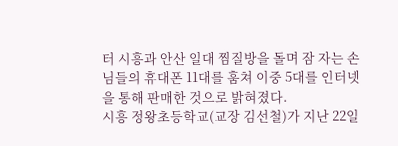터 시흥과 안산 일대 찜질방을 돌며 잠 자는 손님들의 휴대폰 11대를 훔쳐 이중 5대를 인터넷을 통해 판매한 것으로 밝혀졌다.
시흥 정왕초등학교(교장 김선철)가 지난 22일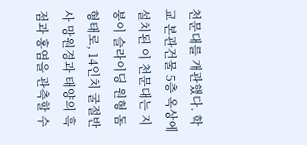천문대를 개관했다. 학교 본관건물 5층 옥상에 설치된 이 천문대는 지붕이 슬라이딩 원형 돔 형태로, 14인치 굴절반사 망원경과 태양의 흑점과 홍염을 관측할 수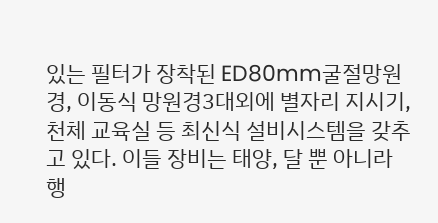있는 필터가 장착된 ED80mm굴절망원경, 이동식 망원경3대외에 별자리 지시기, 천체 교육실 등 최신식 설비시스템을 갖추고 있다. 이들 장비는 태양, 달 뿐 아니라 행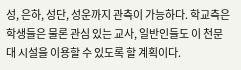성, 은하, 성단, 성운까지 관측이 가능하다. 학교측은 학생들은 물론 관심 있는 교사, 일반인들도 이 천문대 시설을 이용할 수 있도록 할 계획이다.